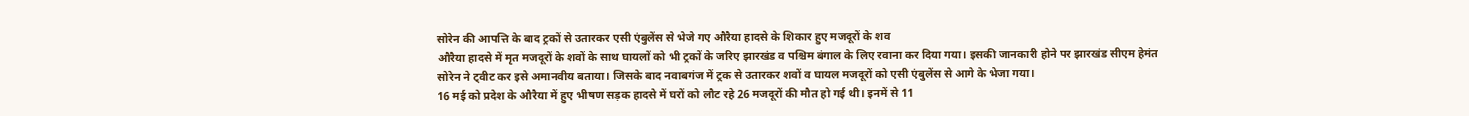सोरेन की आपत्ति के बाद ट्रकों से उतारकर एसी एंबुलेंस से भेजे गए औरैया हादसे के शिकार हुए मजदूरों के शव
औरैया हादसे में मृत मजदूरों के शवों के साथ घायलों को भी ट्रकों के जरिए झारखंड व पश्चिम बंगाल के लिए रवाना कर दिया गया। इसकी जानकारी होने पर झारखंड सीएम हेमंत सोरेन ने ट्वीट कर इसे अमानवीय बताया। जिसके बाद नवाबगंज में ट्रक से उतारकर शवों व घायल मजदूरों को एसी एंबुलेंस से आगे के भेजा गया।
16 मई को प्रदेश के औरैया में हुए भीषण सड़क हादसे में घरों को लौट रहे 26 मजदूरों की मौत हो गई थी। इनमें से 11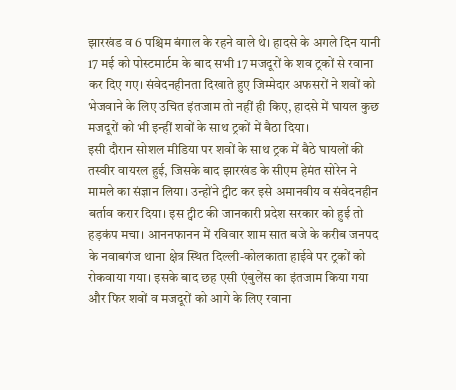झारखंड व 6 पश्चिम बंगाल के रहने वाले थे। हादसे के अगले दिन यानी 17 मई को पोस्टमार्टम के बाद सभी 17 मजदूरों के शव ट्रकों से रवाना कर दिए गए। संवेदनहीनता दिखाते हुए जिम्मेदार अफसरों ने शवों को भेजवाने के लिए उचित इंतजाम तो नहीं ही किए, हादसे में घायल कुछ मजदूरों को भी इन्हीं शवों के साथ ट्रकों में बैठा दिया।
इसी दौरान सोशल मीडिया पर शवों के साथ ट्रक में बैठे घायलों की तस्वीर वायरल हुई, जिसके बाद झारखंड के सीएम हेमंत सोरेन ने मामले का संज्ञान लिया। उन्होंने ट्वीट कर इसे अमानवीय व संवेदनहीन बर्ताव करार दिया। इस ट्वीट की जानकारी प्रदेश सरकार को हुई तो हड़कंप मचा। आननफानन में रविवार शाम सात बजे के करीब जनपद के नवाबगंज थाना क्षेत्र स्थित दिल्ली-कोलकाता हाईवे पर ट्रकों को रोकवाया गया। इसके बाद छह एसी एंबुलेंस का इंतजाम किया गया और फिर शवों व मजदूरों को आगे के लिए रवाना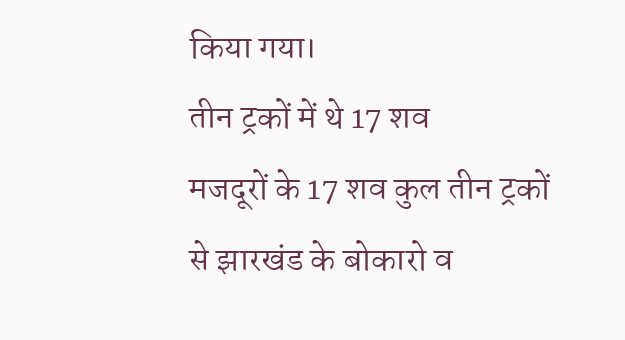किया गया।
तीन ट्रकों में थे 17 शव
मजदूरों के 17 शव कुल तीन ट्रकों से झारखंड के बोकारो व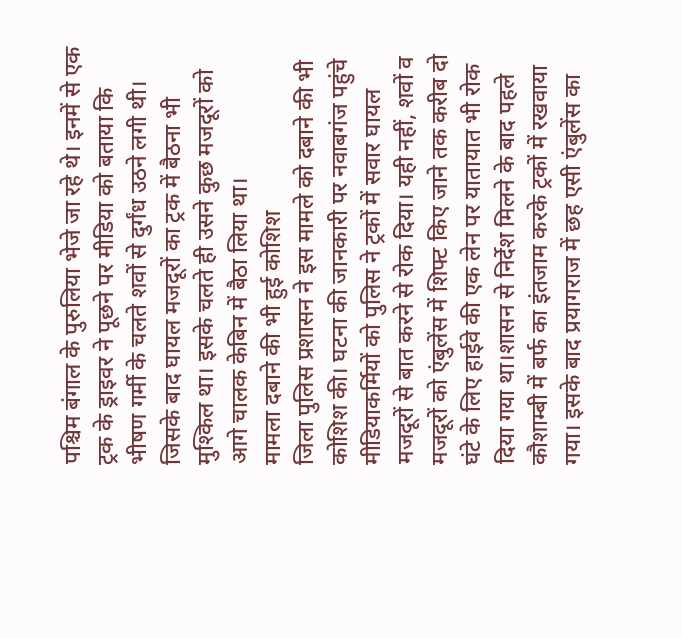पश्चिम बंगाल के पुरुलिया भेजे जा रहे थे। इनमें से एक ट्रक के ड्राइवर ने पूछने पर मीडिया को बताया कि भीषण गर्मी के चलते शवों से दुर्गंध उठने लगी थी। जिसके बाद घायल मजदूरों का ट्रक में बैठना भी मुश्किल था। इसके चलते ही उसने कुछ मजदूरों को आगे चालक केबिन में बैठा लिया था।
मामला दबाने की भी हुई कोशिश
जिला पुलिस प्रशासन ने इस मामले को दबाने की भी कोशिश की। घटना की जानकारी पर नवाबगंज पहुंचे मीडियाकर्मियों को पुलिस ने ट्रकों में सवार घायल मजदूरों से बात करने से रोक दिया। यही नहीं, शवों व मजदूरों को एंबुलेंस में शिफ्ट किए जाने तक करीब दो घंटे के लिए हाईवे की एक लेन पर यातायात भी रोक दिया गया था।शासन से निर्देश मिलने के बाद पहले कौशाम्बी में बर्फ का इंतजाम करके ट्रकों में रखवाया गया। इसके बाद प्रयागराज में छह एसी एंबुलेंस का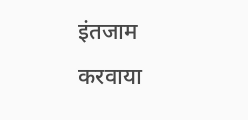इंतजाम करवाया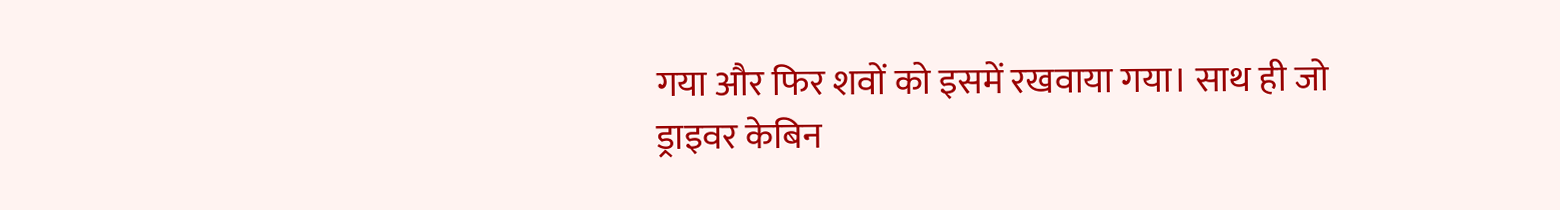गया और फिर शवों को इसमें रखवाया गया। साथ ही जो ड्राइवर केबिन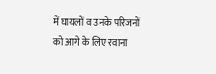में घायलों व उनके परिजनों को आगे के लिए रवाना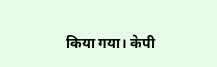किया गया। केपी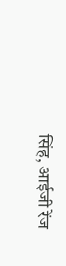सिंह, आईजी रेंज